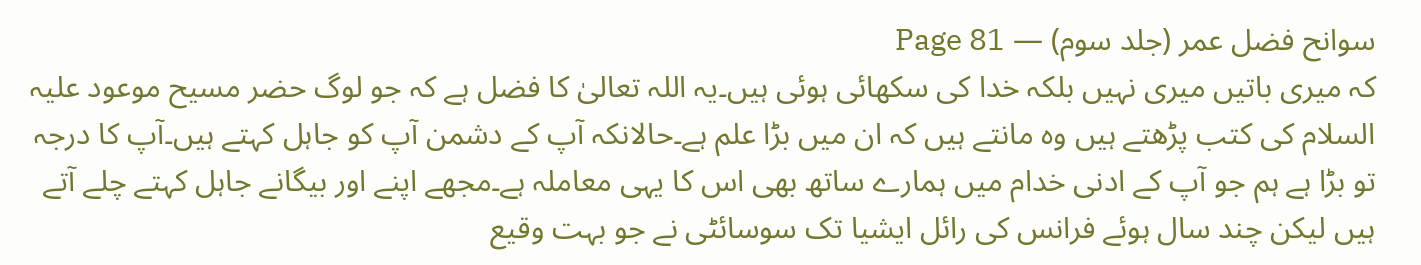سوانح فضل عمر (جلد سوم) — Page 81
کہ میری باتیں میری نہیں بلکہ خدا کی سکھائی ہوئی ہیں۔یہ اللہ تعالیٰ کا فضل ہے کہ جو لوگ حضر مسیح موعود علیہ السلام کی کتب پڑھتے ہیں وہ مانتے ہیں کہ ان میں بڑا علم ہے۔حالانکہ آپ کے دشمن آپ کو جاہل کہتے ہیں۔آپ کا درجہ تو بڑا ہے ہم جو آپ کے ادنی خدام میں ہمارے ساتھ بھی اس کا یہی معاملہ ہے۔مجھے اپنے اور بیگانے جاہل کہتے چلے آتے ہیں لیکن چند سال ہوئے فرانس کی رائل ایشیا تک سوسائٹی نے جو بہت وقیع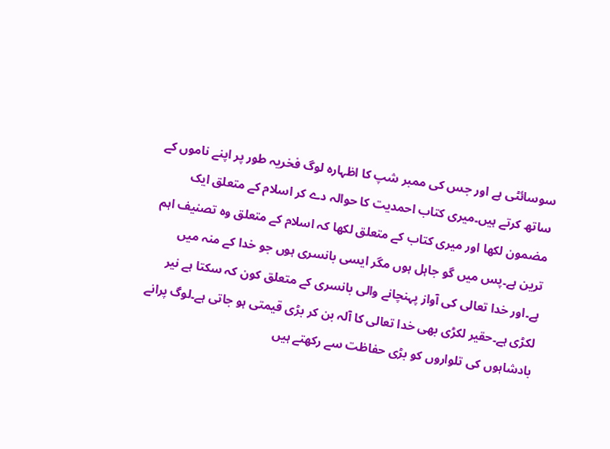سوسائٹی ہے اور جس کی ممبر شپ کا اظہارہ لوگ فخریہ طور پر اپنے ناموں کے ساتھ کرتے ہیں۔میری کتاب احمدیت کا حوالہ دے کر اسلام کے متعلق ایک مضمون لکھا اور میری کتاب کے متعلق لکھا کہ اسلام کے متعلق وہ تصنیف اہم ترین ہے۔پس میں گو جاہل ہوں مگر ایسی بانسری ہوں جو خدا کے منہ میں ہے۔اور خدا تعالی کی آواز پہنچانے والی بانسری کے متعلق کون کہ سکتا ہے نیر لکڑی ہے۔حقیر لکڑی بھی خدا تعالی کا آلہ بن کر بڑی قیمتی ہو جاتی ہے۔لوگ پرانے بادشاہوں کی تلواروں کو بڑی حفاظت سے رکھتے ہیں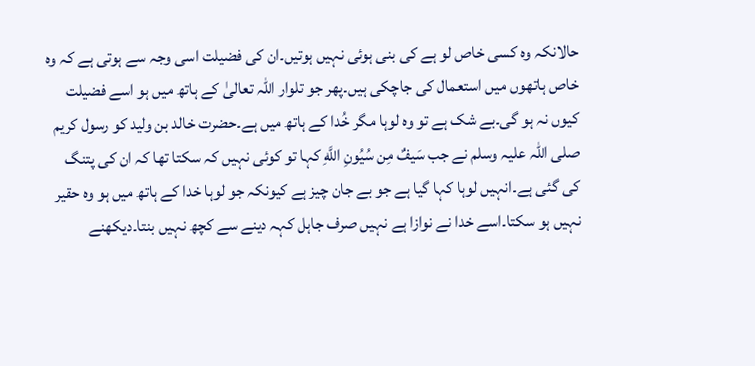حالانکہ وہ کسی خاص لو ہے کی بنی ہوئی نہیں ہوتیں۔ان کی فضیلت اسی وجہ سے ہوتی ہے کہ وہ خاص ہاتھوں میں استعمال کی جاچکی ہیں۔پھر جو تلوار اللہ تعالیٰ کے ہاتھ میں ہو اسے فضیلت کیوں نہ ہو گی۔بے شک ہے تو وہ لوہا مگر خُدا کے ہاتھ میں ہے۔حضرت خالد بن ولید کو رسول کریم صلی اللہ علیہ وسلم نے جب سَيفٌ مِن سُيُونِ اللَّهِ کہا تو کوئی نہیں کہ سکتا تھا کہ ان کی پتنگ کی گئی ہے۔انہیں لوہا کہا گیا ہے جو بے جان چیز ہے کیونکہ جو لوہا خدا کے ہاتھ میں ہو وہ حقیر نہیں ہو سکتا۔اسے خدا نے نوازا ہے نہیں صرف جاہل کہہ دینے سے کچھ نہیں بنتا۔دیکھنے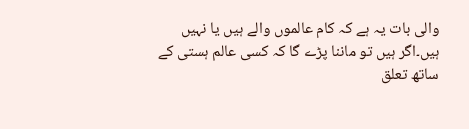والی بات یہ ہے کہ کام عالموں والے ہیں یا نہیں ہیں۔اگر ہیں تو ماننا پڑے گا کہ کسی عالم ہستی کے ساتھ تعلق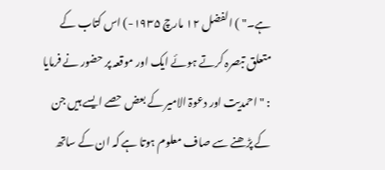ہے۔" ) الفضل ۱۲ مارچ ۱۹۳۵-) اس کتاب کے متعلق تبصرہ کرتے ہوئے ایک اور موقعہ پر حضور نے فرمایا : " احمدیت اور دعوۃ الامیر کے بعض حصے ایسے ہیں جن کے پڑھنے سے صاف معلوم ہوتا ہے کہ ان کے ساتھ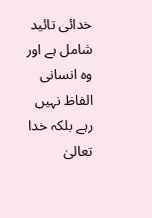خدائی تائید شامل ہے اور وہ انسانی الفاظ نہیں رہے بلکہ خدا تعالیٰ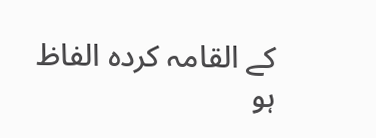کے القامہ کردہ الفاظ ہو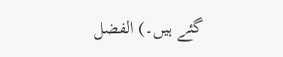گئے ہیں۔) الفضل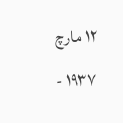۱۲ مارچ ۱۹۳۷ -